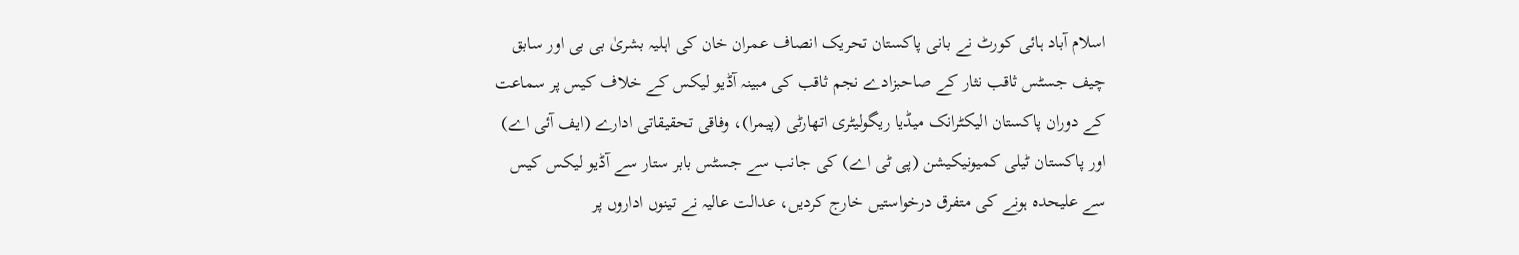اسلام آباد ہائی کورٹ نے بانی پاکستان تحریک انصاف عمران خان کی اہلیہ بشریٰ بی بی اور سابق چیف جسٹس ثاقب نثار کے صاحبزادے نجم ثاقب کی مبینہ آڈیو لیکس کے خلاف کیس پر سماعت کے دوران پاکستان الیکٹرانک میڈیا ریگولیٹری اتھارٹی (پیمرا)، وفاقی تحقیقاتی ادارے (ایف آئی اے) اور پاکستان ٹیلی کمیونیکیشن (پی ٹی اے) کی جانب سے جسٹس بابر ستار سے آڈیو لیکس کیس سے علیحدہ ہونے کی متفرق درخواستیں خارج کردیں، عدالت عالیہ نے تینوں اداروں پر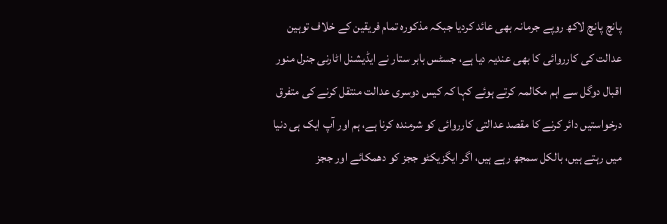پانچ پانچ لاکھ روپے جرمانہ بھی عائد کردیا جبکہ مذکورہ تمام فریقین کے خلاف توہین عدالت کی کارروائی کا بھی عندیہ دیا ہے، جسٹس بابر ستار نے ایڈیشنل اٹارنی جنرل منور اقبال دوگل سے اہم مکالمہ کرتے ہوئے کہا کہ کیس دوسری عدالت منتقل کرنے کی متفرق درخواستیں دائر کرنے کا مقصد عدالتی کارروائی کو شرمندہ کرنا ہے، ہم اور آپ ایک ہی دنیا میں رہتے ہیں، بالکل سمجھ رہے ہیں، اگر ایگزیکٹو ججز کو دھمکائے اور ججز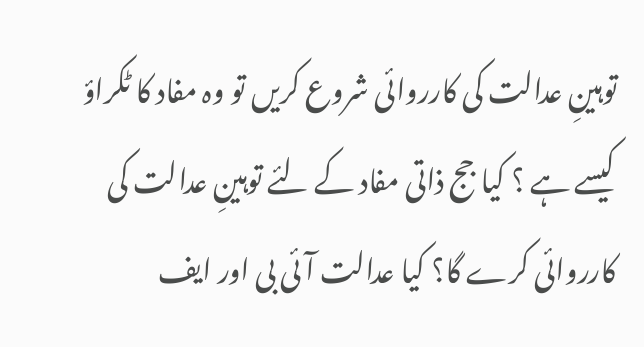توہینِ عدالت کی کارروائی شروع کریں تو وہ مفاد کا ٹکراؤ کیسے ہے ؟ کیا جج ذاتی مفاد کے لئے توہینِ عدالت کی کارروائی کرے گا؟ کیا عدالت آئی بی اور ایف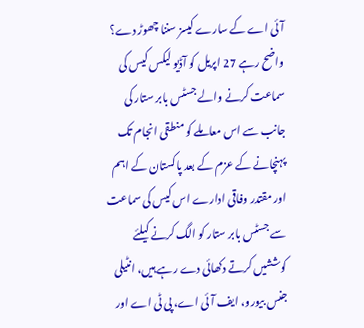آئی اے کے سارے کیسز سننا چھوڑ دے؟
واضح رہے 27 اپریل کو آڈیو لیکس کیس کی سماعت کرنے والے جسٹس بابر ستار کی جانب سے اس معاملے کو منطقی انجام تک پہنچانے کے عزم کے بعد پاکستان کے اہم اور مقتدر وفاقی ادارے اس کیس کی سماعت سے جسٹس بابر ستار کو الگ کرنے کیلئے کوششیں کرتے دکھائی دے رہے ہیں، انٹیلی جنس بیورو، ایف آئی اے، پی ٹی اے اور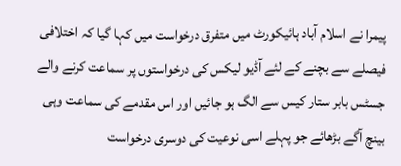پیمرا نے اسلام آباد ہائیکورٹ میں متفرق درخواست میں کہا گیا کہ اختلافی فیصلے سے بچنے کے لئے آڈیو لیکس کی درخواستوں پر سماعت کرنے والے جسٹس بابر ستار کیس سے الگ ہو جائیں اور اس مقدمے کی سماعت وہی بینچ آگے بڑھائے جو پہلے اسی نوعیت کی دوسری درخواست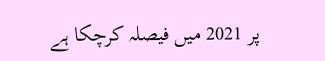پر 2021 میں فیصلہ کرچکا ہے